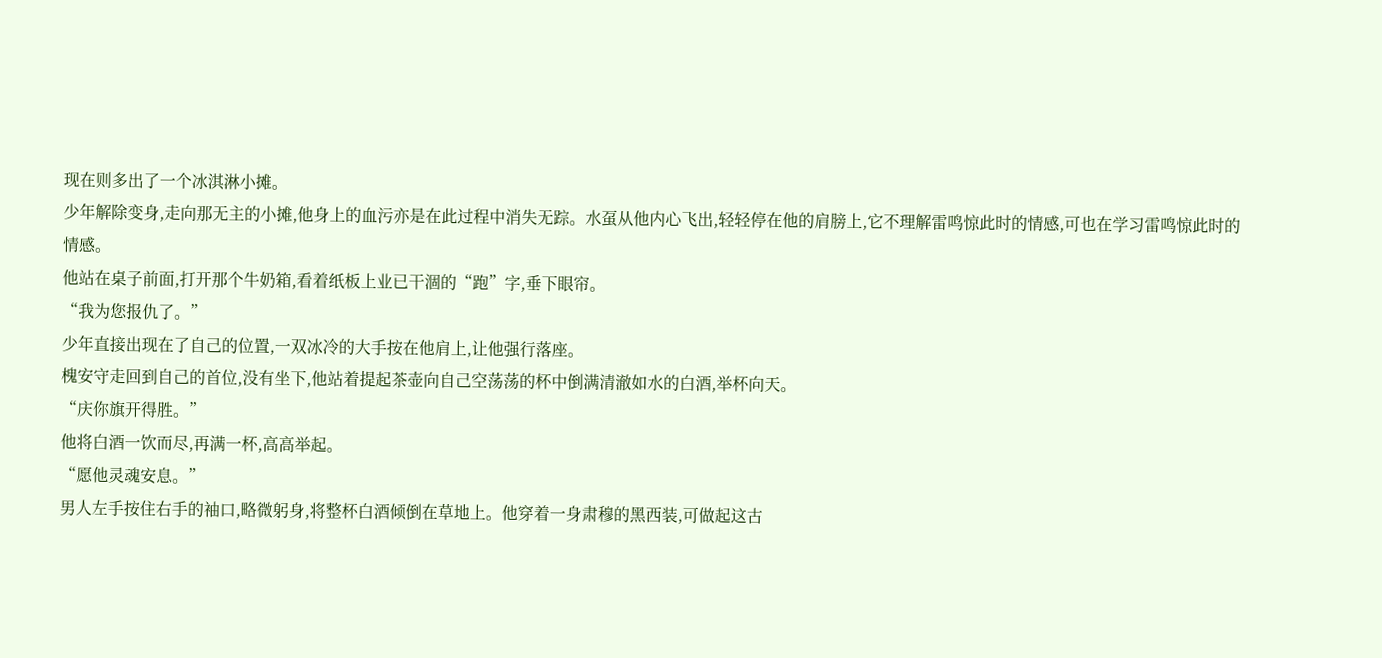现在则多出了一个冰淇淋小摊。
少年解除变身,走向那无主的小摊,他身上的血污亦是在此过程中消失无踪。水虿从他内心飞出,轻轻停在他的肩膀上,它不理解雷鸣惊此时的情感,可也在学习雷鸣惊此时的情感。
他站在桌子前面,打开那个牛奶箱,看着纸板上业已干涸的“跑”字,垂下眼帘。
“我为您报仇了。”
少年直接出现在了自己的位置,一双冰冷的大手按在他肩上,让他强行落座。
槐安守走回到自己的首位,没有坐下,他站着提起茶壶向自己空荡荡的杯中倒满清澈如水的白酒,举杯向天。
“庆你旗开得胜。”
他将白酒一饮而尽,再满一杯,高高举起。
“愿他灵魂安息。”
男人左手按住右手的袖口,略微躬身,将整杯白酒倾倒在草地上。他穿着一身肃穆的黑西装,可做起这古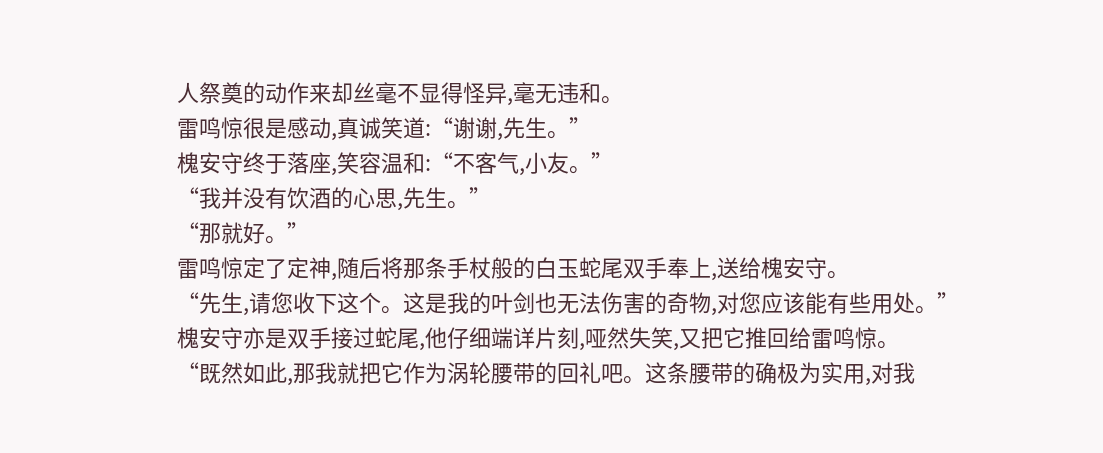人祭奠的动作来却丝毫不显得怪异,毫无违和。
雷鸣惊很是感动,真诚笑道:“谢谢,先生。”
槐安守终于落座,笑容温和:“不客气,小友。”
“我并没有饮酒的心思,先生。”
“那就好。”
雷鸣惊定了定神,随后将那条手杖般的白玉蛇尾双手奉上,送给槐安守。
“先生,请您收下这个。这是我的叶剑也无法伤害的奇物,对您应该能有些用处。”
槐安守亦是双手接过蛇尾,他仔细端详片刻,哑然失笑,又把它推回给雷鸣惊。
“既然如此,那我就把它作为涡轮腰带的回礼吧。这条腰带的确极为实用,对我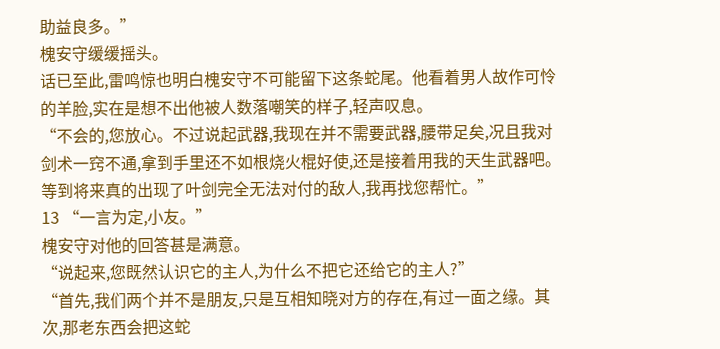助益良多。”
槐安守缓缓摇头。
话已至此,雷鸣惊也明白槐安守不可能留下这条蛇尾。他看着男人故作可怜的羊脸,实在是想不出他被人数落嘲笑的样子,轻声叹息。
“不会的,您放心。不过说起武器,我现在并不需要武器,腰带足矣,况且我对剑术一窍不通,拿到手里还不如根烧火棍好使,还是接着用我的天生武器吧。等到将来真的出现了叶剑完全无法对付的敌人,我再找您帮忙。”
13 “一言为定,小友。”
槐安守对他的回答甚是满意。
“说起来,您既然认识它的主人,为什么不把它还给它的主人?”
“首先,我们两个并不是朋友,只是互相知晓对方的存在,有过一面之缘。其次,那老东西会把这蛇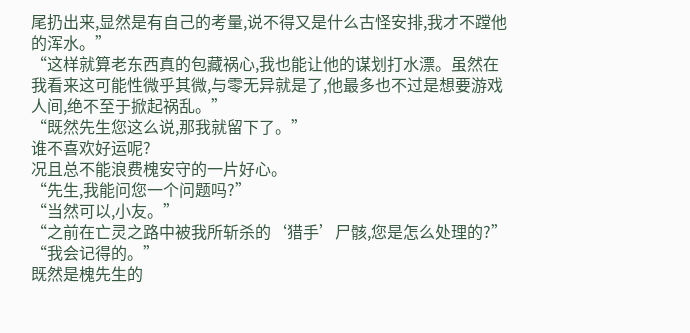尾扔出来,显然是有自己的考量,说不得又是什么古怪安排,我才不蹚他的浑水。”
“这样就算老东西真的包藏祸心,我也能让他的谋划打水漂。虽然在我看来这可能性微乎其微,与零无异就是了,他最多也不过是想要游戏人间,绝不至于掀起祸乱。”
“既然先生您这么说,那我就留下了。”
谁不喜欢好运呢?
况且总不能浪费槐安守的一片好心。
“先生,我能问您一个问题吗?”
“当然可以,小友。”
“之前在亡灵之路中被我所斩杀的‘猎手’尸骸,您是怎么处理的?”
“我会记得的。”
既然是槐先生的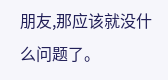朋友,那应该就没什么问题了。